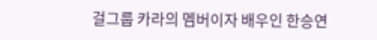걸그룹 카라의 멤버이자 배우인 한승연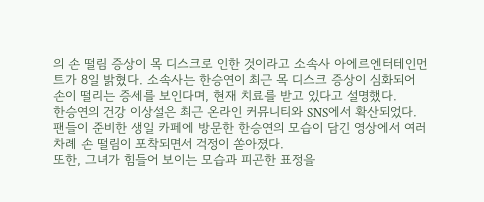의 손 떨림 증상이 목 디스크로 인한 것이라고 소속사 아에르엔터테인먼트가 8일 밝혔다. 소속사는 한승연이 최근 목 디스크 증상이 심화되어 손이 떨리는 증세를 보인다며, 현재 치료를 받고 있다고 설명했다.
한승연의 건강 이상설은 최근 온라인 커뮤니티와 SNS에서 확산되었다. 팬들이 준비한 생일 카페에 방문한 한승연의 모습이 담긴 영상에서 여러 차례 손 떨림이 포착되면서 걱정이 쏟아졌다.
또한, 그녀가 힘들어 보이는 모습과 피곤한 표정을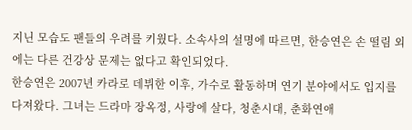지닌 모습도 팬들의 우려를 키웠다. 소속사의 설명에 따르면, 한승연은 손 떨림 외에는 다른 건강상 문제는 없다고 확인되었다.
한승연은 2007년 카라로 데뷔한 이후, 가수로 활동하며 연기 분야에서도 입지를 다져왔다. 그녀는 드라마 장옥정, 사랑에 살다, 청춘시대, 춘화연애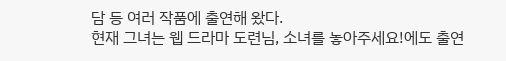담 등 여러 작품에 출연해 왔다.
현재 그녀는 웹 드라마 도련님, 소녀를 놓아주세요!에도 출연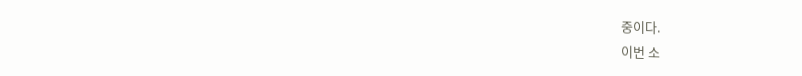중이다.
이번 소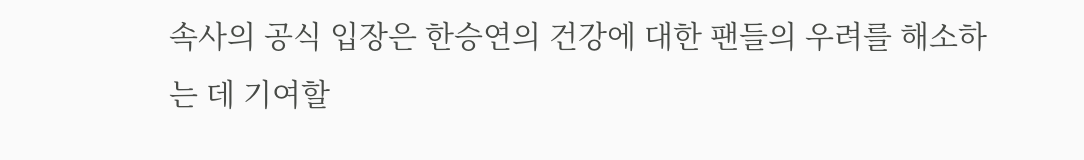속사의 공식 입장은 한승연의 건강에 대한 팬들의 우려를 해소하는 데 기여할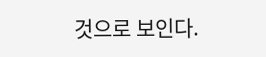것으로 보인다.